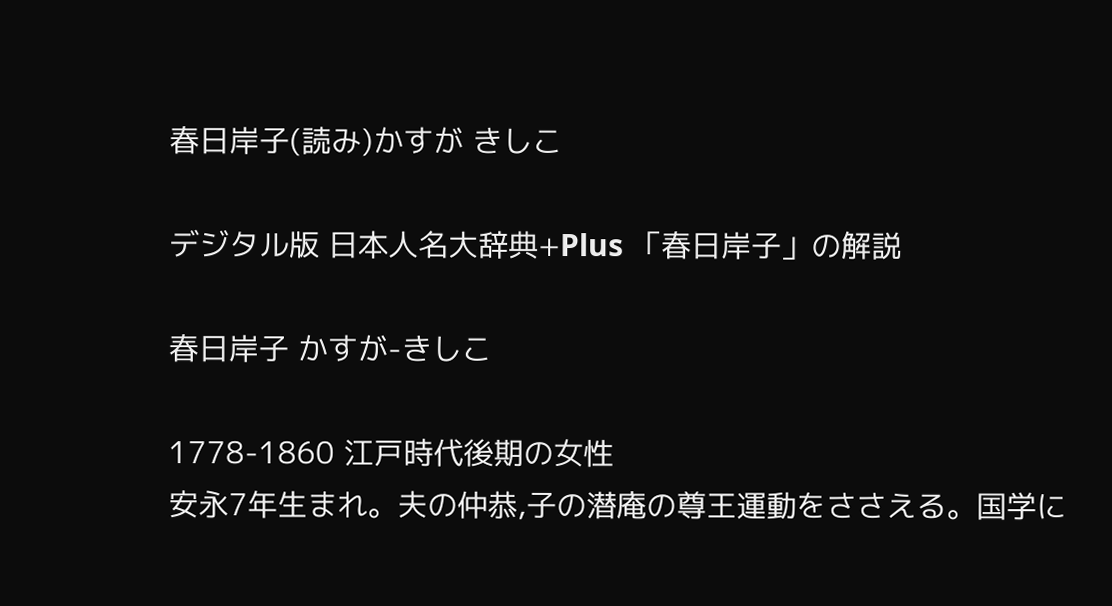春日岸子(読み)かすが きしこ

デジタル版 日本人名大辞典+Plus 「春日岸子」の解説

春日岸子 かすが-きしこ

1778-1860 江戸時代後期の女性
安永7年生まれ。夫の仲恭,子の潜庵の尊王運動をささえる。国学に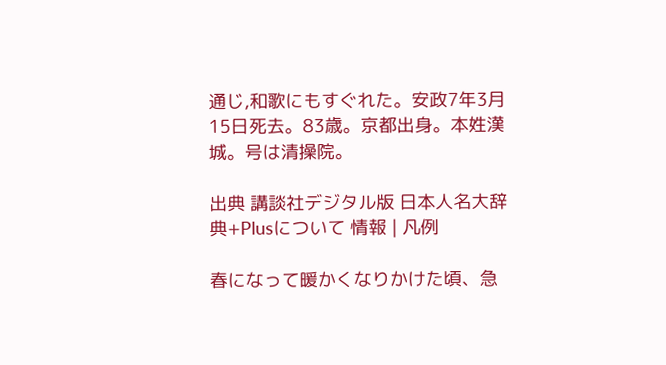通じ,和歌にもすぐれた。安政7年3月15日死去。83歳。京都出身。本姓漢城。号は清操院。

出典 講談社デジタル版 日本人名大辞典+Plusについて 情報 | 凡例

春になって暖かくなりかけた頃、急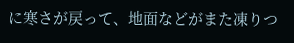に寒さが戻って、地面などがまた凍りつ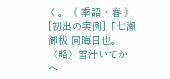く。《 季語・春 》[初出の実例]「七瀬御秡 同晦日也。〈略〉雪汁いてかへ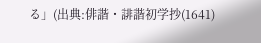る」(出典:俳諧・誹諧初学抄(1641)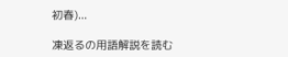初春)...

凍返るの用語解説を読む